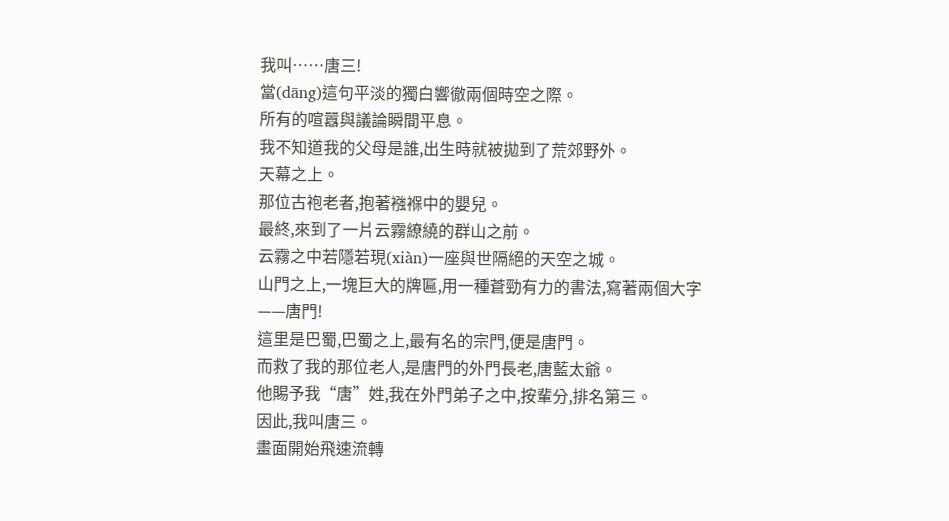我叫……唐三!
當(dāng)這句平淡的獨白響徹兩個時空之際。
所有的喧囂與議論瞬間平息。
我不知道我的父母是誰,出生時就被拋到了荒郊野外。
天幕之上。
那位古袍老者,抱著襁褓中的嬰兒。
最終,來到了一片云霧繚繞的群山之前。
云霧之中若隱若現(xiàn)一座與世隔絕的天空之城。
山門之上,一塊巨大的牌匾,用一種蒼勁有力的書法,寫著兩個大字
——唐門!
這里是巴蜀,巴蜀之上,最有名的宗門,便是唐門。
而救了我的那位老人,是唐門的外門長老,唐藍太爺。
他賜予我“唐”姓,我在外門弟子之中,按輩分,排名第三。
因此,我叫唐三。
畫面開始飛速流轉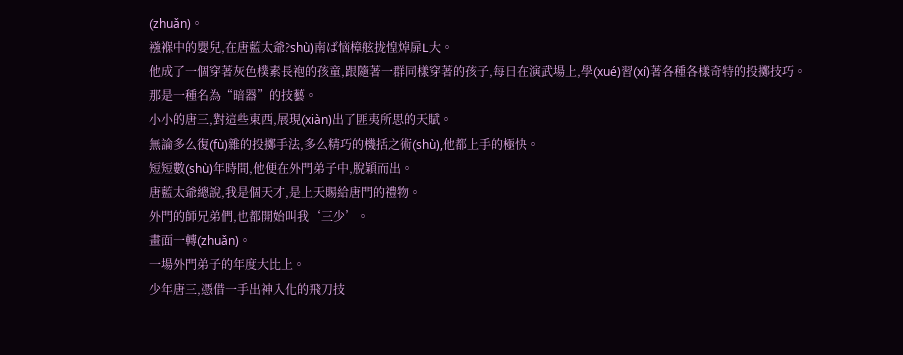(zhuǎn)。
襁褓中的嬰兒,在唐藍太爺?shù)南ば恼樟舷拢惶焯扉L大。
他成了一個穿著灰色樸素長袍的孩童,跟隨著一群同樣穿著的孩子,每日在演武場上,學(xué)習(xí)著各種各樣奇特的投擲技巧。
那是一種名為“暗器”的技藝。
小小的唐三,對這些東西,展現(xiàn)出了匪夷所思的天賦。
無論多么復(fù)雜的投擲手法,多么精巧的機括之術(shù),他都上手的極快。
短短數(shù)年時間,他便在外門弟子中,脫穎而出。
唐藍太爺總說,我是個天才,是上天賜給唐門的禮物。
外門的師兄弟們,也都開始叫我‘三少’。
畫面一轉(zhuǎn)。
一場外門弟子的年度大比上。
少年唐三,憑借一手出神入化的飛刀技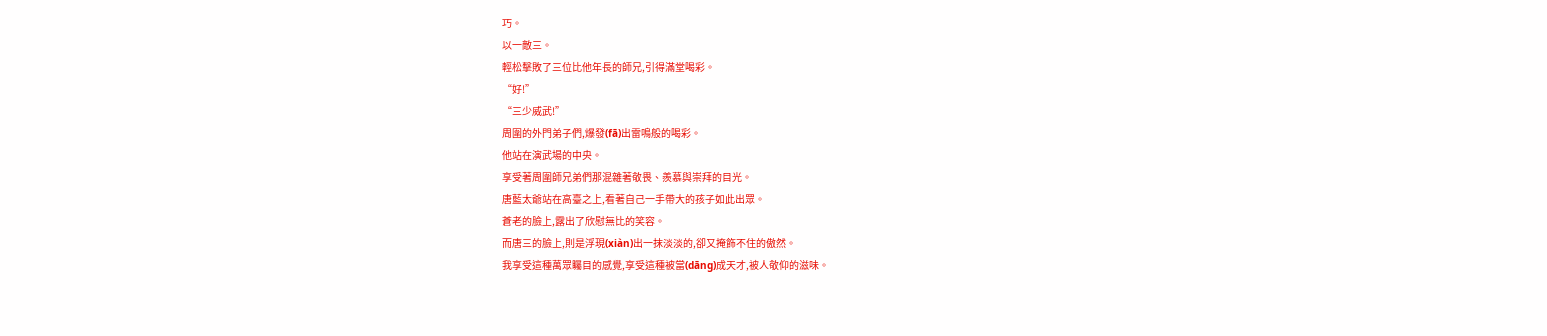巧。
以一敵三。
輕松擊敗了三位比他年長的師兄,引得滿堂喝彩。
“好!”
“三少威武!”
周圍的外門弟子們,爆發(fā)出雷鳴般的喝彩。
他站在演武場的中央。
享受著周圍師兄弟們那混雜著敬畏、羨慕與崇拜的目光。
唐藍太爺站在高臺之上,看著自己一手帶大的孩子如此出眾。
蒼老的臉上,露出了欣慰無比的笑容。
而唐三的臉上,則是浮現(xiàn)出一抹淡淡的,卻又掩飾不住的傲然。
我享受這種萬眾矚目的感覺,享受這種被當(dāng)成天才,被人敬仰的滋味。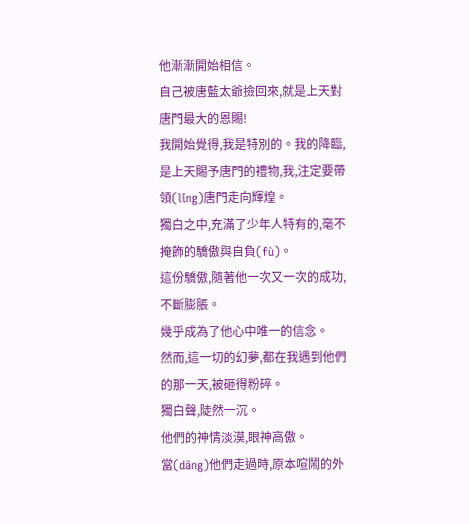他漸漸開始相信。
自己被唐藍太爺撿回來,就是上天對唐門最大的恩賜!
我開始覺得,我是特別的。我的降臨,是上天賜予唐門的禮物,我,注定要帶領(lǐng)唐門走向輝煌。
獨白之中,充滿了少年人特有的,毫不掩飾的驕傲與自負(fù)。
這份驕傲,隨著他一次又一次的成功,不斷膨脹。
幾乎成為了他心中唯一的信念。
然而,這一切的幻夢,都在我遇到他們的那一天,被砸得粉碎。
獨白聲,陡然一沉。
他們的神情淡漠,眼神高傲。
當(dāng)他們走過時,原本喧鬧的外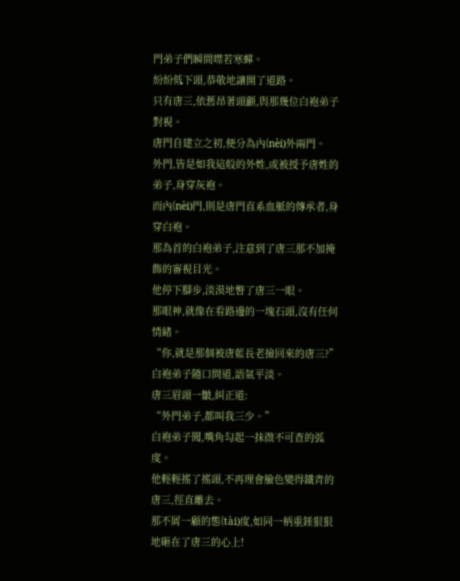門弟子們瞬間噤若寒蟬。
紛紛低下頭,恭敬地讓開了道路。
只有唐三,依舊昂著頭顱,與那幾位白袍弟子對視。
唐門自建立之初,便分為內(nèi)外兩門。
外門,皆是如我這般的外姓,或被授予唐姓的弟子,身穿灰袍。
而內(nèi)門,則是唐門直系血脈的傳承者,身穿白袍。
那為首的白袍弟子,注意到了唐三那不加掩飾的審視目光。
他停下腳步,淡漠地瞥了唐三一眼。
那眼神,就像在看路邊的一塊石頭,沒有任何情緒。
“你,就是那個被唐藍長老撿回來的唐三?”
白袍弟子隨口問道,語氣平淡。
唐三眉頭一皺,糾正道:
“外門弟子,都叫我三少。”
白袍弟子聞,嘴角勾起一抹微不可查的弧度。
他輕輕搖了搖頭,不再理會臉色變得鐵青的唐三,徑直離去。
那不屑一顧的態(tài)度,如同一柄重錘狠狠地砸在了唐三的心上!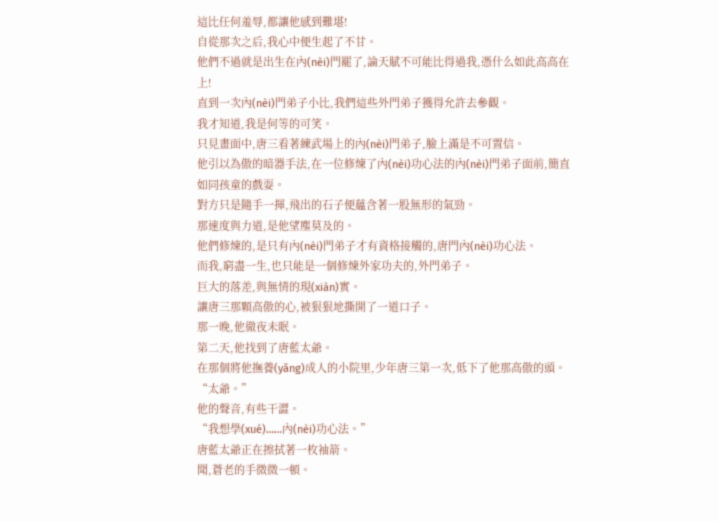這比任何羞辱,都讓他感到難堪!
自從那次之后,我心中便生起了不甘。
他們不過就是出生在內(nèi)門罷了,論天賦不可能比得過我,憑什么如此高高在上!
直到一次內(nèi)門弟子小比,我們這些外門弟子獲得允許去參觀。
我才知道,我是何等的可笑。
只見畫面中,唐三看著練武場上的內(nèi)門弟子,臉上滿是不可置信。
他引以為傲的暗器手法,在一位修煉了內(nèi)功心法的內(nèi)門弟子面前,簡直如同孩童的戲耍。
對方只是隨手一揮,飛出的石子便蘊含著一股無形的氣勁。
那速度與力道,是他望塵莫及的。
他們修煉的,是只有內(nèi)門弟子才有資格接觸的,唐門內(nèi)功心法。
而我,窮盡一生,也只能是一個修煉外家功夫的,外門弟子。
巨大的落差,與無情的現(xiàn)實。
讓唐三那顆高傲的心,被狠狠地撕開了一道口子。
那一晚,他徹夜未眠。
第二天,他找到了唐藍太爺。
在那個將他撫養(yǎng)成人的小院里,少年唐三第一次,低下了他那高傲的頭。
“太爺。”
他的聲音,有些干澀。
“我想學(xué)……內(nèi)功心法。”
唐藍太爺正在擦拭著一枚袖箭。
聞,蒼老的手微微一頓。